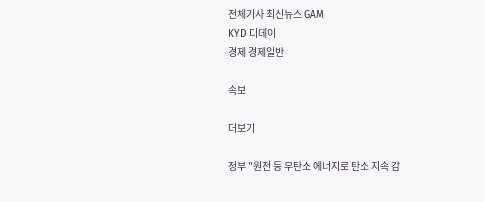전체기사 최신뉴스 GAM
KYD 디데이
경제 경제일반

속보

더보기

정부 "원전 등 무탄소 에너지로 탄소 지속 감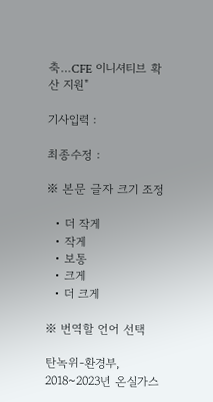축…CFE 이니셔티브 확산 지원"

기사입력 :

최종수정 :

※ 본문 글자 크기 조정

  • 더 작게
  • 작게
  • 보통
  • 크게
  • 더 크게

※ 번역할 언어 선택

탄녹위-환경부, 2018~2023년 온실가스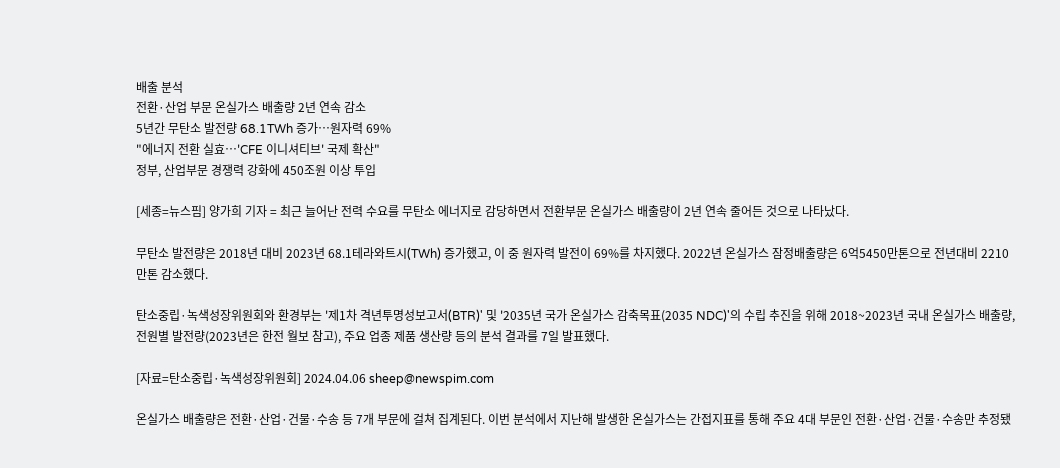배출 분석
전환·산업 부문 온실가스 배출량 2년 연속 감소
5년간 무탄소 발전량 68.1TWh 증가…원자력 69%
"에너지 전환 실효…'CFE 이니셔티브' 국제 확산"
정부, 산업부문 경쟁력 강화에 450조원 이상 투입

[세종=뉴스핌] 양가희 기자 = 최근 늘어난 전력 수요를 무탄소 에너지로 감당하면서 전환부문 온실가스 배출량이 2년 연속 줄어든 것으로 나타났다.

무탄소 발전량은 2018년 대비 2023년 68.1테라와트시(TWh) 증가했고, 이 중 원자력 발전이 69%를 차지했다. 2022년 온실가스 잠정배출량은 6억5450만톤으로 전년대비 2210만톤 감소했다.

탄소중립·녹색성장위원회와 환경부는 '제1차 격년투명성보고서(BTR)' 및 '2035년 국가 온실가스 감축목표(2035 NDC)'의 수립 추진을 위해 2018~2023년 국내 온실가스 배출량, 전원별 발전량(2023년은 한전 월보 참고), 주요 업종 제품 생산량 등의 분석 결과를 7일 발표했다.

[자료=탄소중립·녹색성장위원회] 2024.04.06 sheep@newspim.com

온실가스 배출량은 전환·산업·건물·수송 등 7개 부문에 걸쳐 집계된다. 이번 분석에서 지난해 발생한 온실가스는 간접지표를 통해 주요 4대 부문인 전환·산업·건물·수송만 추정됐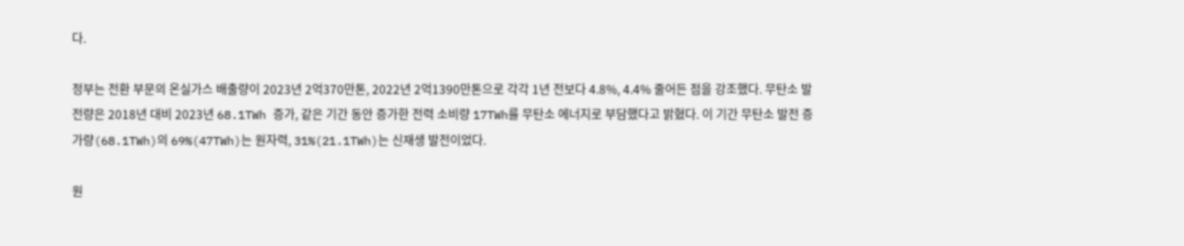다.

정부는 전환 부문의 온실가스 배출량이 2023년 2억370만톤, 2022년 2억1390만톤으로 각각 1년 전보다 4.8%, 4.4% 줄어든 점을 강조했다. 무탄소 발전량은 2018년 대비 2023년 68.1TWh 증가, 같은 기간 동안 증가한 전력 소비량 17TWh를 무탄소 에너지로 부담했다고 밝혔다. 이 기간 무탄소 발전 증가량(68.1TWh)의 69%(47TWh)는 원자력, 31%(21.1TWh)는 신재생 발전이었다.

원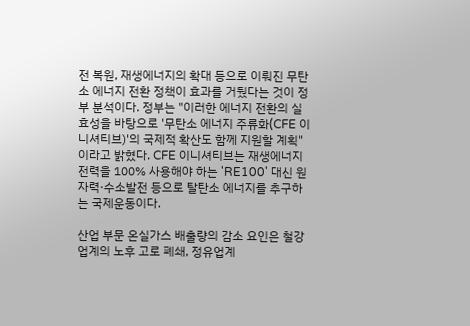전 복원, 재생에너지의 확대 등으로 이뤄진 무탄소 에너지 전환 정책이 효과를 거뒀다는 것이 정부 분석이다. 정부는 "이러한 에너지 전환의 실효성을 바탕으로 '무탄소 에너지 주류화(CFE 이니셔티브)'의 국제적 확산도 함께 지원할 계획"이라고 밝혔다. CFE 이니셔티브는 재생에너지 전력을 100% 사용해야 하는 'RE100' 대신 원자력·수소발전 등으로 탈탄소 에너지를 추구하는 국제운동이다.

산업 부문 온실가스 배출량의 감소 요인은 철강업계의 노후 고로 폐쇄, 정유업계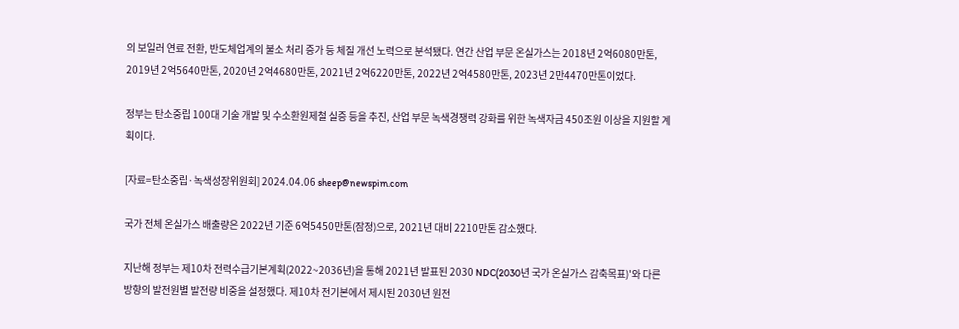의 보일러 연료 전환, 반도체업계의 불소 처리 증가 등 체질 개선 노력으로 분석됐다. 연간 산업 부문 온실가스는 2018년 2억6080만톤, 2019년 2억5640만톤, 2020년 2억4680만톤, 2021년 2억6220만톤, 2022년 2억4580만톤, 2023년 2만4470만톤이었다.

정부는 탄소중립 100대 기술 개발 및 수소환원제철 실증 등을 추진, 산업 부문 녹색경쟁력 강화를 위한 녹색자금 450조원 이상을 지원할 계획이다.

[자료=탄소중립·녹색성장위원회] 2024.04.06 sheep@newspim.com

국가 전체 온실가스 배출량은 2022년 기준 6억5450만톤(잠정)으로, 2021년 대비 2210만톤 감소했다.

지난해 정부는 제10차 전력수급기본계획(2022~2036년)을 통해 2021년 발표된 2030 NDC(2030년 국가 온실가스 감축목표)'와 다른 방향의 발전원별 발전량 비중을 설정했다. 제10차 전기본에서 제시된 2030년 원전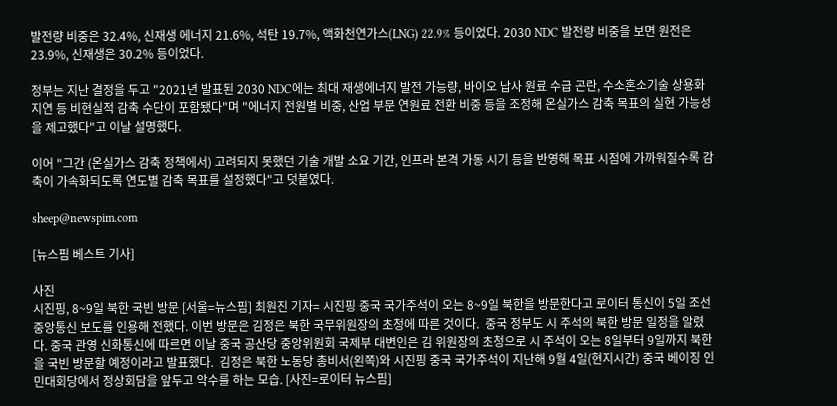발전량 비중은 32.4%, 신재생 에너지 21.6%, 석탄 19.7%, 액화천연가스(LNG) 22.9% 등이었다. 2030 NDC 발전량 비중을 보면 원전은 23.9%, 신재생은 30.2% 등이었다.

정부는 지난 결정을 두고 "2021년 발표된 2030 NDC에는 최대 재생에너지 발전 가능량, 바이오 납사 원료 수급 곤란, 수소혼소기술 상용화 지연 등 비현실적 감축 수단이 포함됐다"며 "에너지 전원별 비중, 산업 부문 연원료 전환 비중 등을 조정해 온실가스 감축 목표의 실현 가능성을 제고했다"고 이날 설명했다.

이어 "그간 (온실가스 감축 정책에서) 고려되지 못했던 기술 개발 소요 기간, 인프라 본격 가동 시기 등을 반영해 목표 시점에 가까워질수록 감축이 가속화되도록 연도별 감축 목표를 설정했다"고 덧붙였다.

sheep@newspim.com

[뉴스핌 베스트 기사]

사진
시진핑, 8~9일 북한 국빈 방문 [서울=뉴스핌] 최원진 기자= 시진핑 중국 국가주석이 오는 8~9일 북한을 방문한다고 로이터 통신이 5일 조선중앙통신 보도를 인용해 전했다. 이번 방문은 김정은 북한 국무위원장의 초청에 따른 것이다.  중국 정부도 시 주석의 북한 방문 일정을 알렸다. 중국 관영 신화통신에 따르면 이날 중국 공산당 중앙위원회 국제부 대변인은 김 위원장의 초청으로 시 주석이 오는 8일부터 9일까지 북한을 국빈 방문할 예정이라고 발표했다.  김정은 북한 노동당 총비서(왼쪽)와 시진핑 중국 국가주석이 지난해 9월 4일(현지시간) 중국 베이징 인민대회당에서 정상회담을 앞두고 악수를 하는 모습. [사진=로이터 뉴스핌]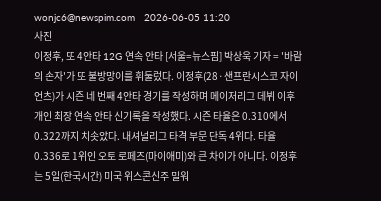wonjc6@newspim.com   2026-06-05 11:20
사진
이정후, 또 4안타 12G 연속 안타 [서울=뉴스핌] 박상욱 기자 = '바람의 손자'가 또 불방망이를 휘둘렀다. 이정후(28·샌프란시스코 자이언츠)가 시즌 네 번째 4안타 경기를 작성하며 메이저리그 데뷔 이후 개인 최장 연속 안타 신기록을 작성했다. 시즌 타율은 0.310에서 0.322까지 치솟았다. 내셔널리그 타격 부문 단독 4위다. 타율 0.336로 1위인 오토 로페즈(마이애미)와 큰 차이가 아니다. 이정후는 5일(한국시간) 미국 위스콘신주 밀워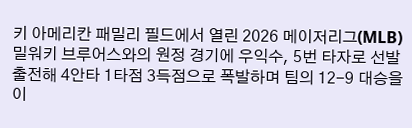키 아메리칸 패밀리 필드에서 열린 2026 메이저리그(MLB) 밀워키 브루어스와의 원정 경기에 우익수, 5번 타자로 선발 출전해 4안타 1타점 3득점으로 폭발하며 팀의 12-9 대승을 이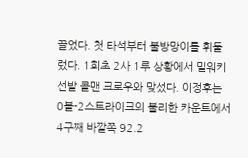끌었다. 첫 타석부터 불방망이를 휘둘렀다. 1회초 2사 1루 상황에서 밀워키 선발 콜맨 크로우와 맞섰다. 이정후는 0볼-2스트라이크의 불리한 카운트에서 4구째 바깥쪽 92.2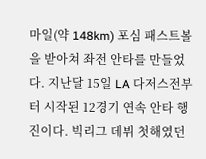마일(약 148km) 포심 패스트볼을 받아쳐 좌전 안타를 만들었다. 지난달 15일 LA 다저스전부터 시작된 12경기 연속 안타 행진이다. 빅리그 데뷔 첫해였던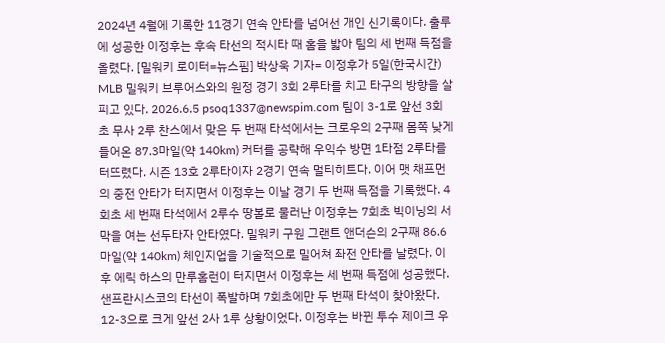2024년 4월에 기록한 11경기 연속 안타를 넘어선 개인 신기록이다. 출루에 성공한 이정후는 후속 타선의 적시타 때 홈을 밟아 팀의 세 번째 득점을 올렸다. [밀워키 로이터=뉴스핌] 박상욱 기자= 이정후가 5일(한국시간) MLB 밀워키 브루어스와의 원정 경기 3회 2루타를 치고 타구의 방향을 살피고 있다. 2026.6.5 psoq1337@newspim.com 팀이 3-1로 앞선 3회초 무사 2루 찬스에서 맞은 두 번째 타석에서는 크로우의 2구째 몸쪽 낮게 들어온 87.3마일(약 140km) 커터를 공략해 우익수 방면 1타점 2루타를 터뜨렸다. 시즌 13호 2루타이자 2경기 연속 멀티히트다. 이어 맷 채프먼의 중전 안타가 터지면서 이정후는 이날 경기 두 번째 득점을 기록했다. 4회초 세 번째 타석에서 2루수 땅볼로 물러난 이정후는 7회초 빅이닝의 서막을 여는 선두타자 안타였다. 밀워키 구원 그랜트 앤더슨의 2구째 86.6마일(약 140km) 체인지업을 기술적으로 밀어쳐 좌전 안타를 날렸다. 이후 에릭 하스의 만루홈런이 터지면서 이정후는 세 번째 득점에 성공했다. 샌프란시스코의 타선이 폭발하며 7회초에만 두 번째 타석이 찾아왔다. 12-3으로 크게 앞선 2사 1루 상황이었다. 이정후는 바뀐 투수 제이크 우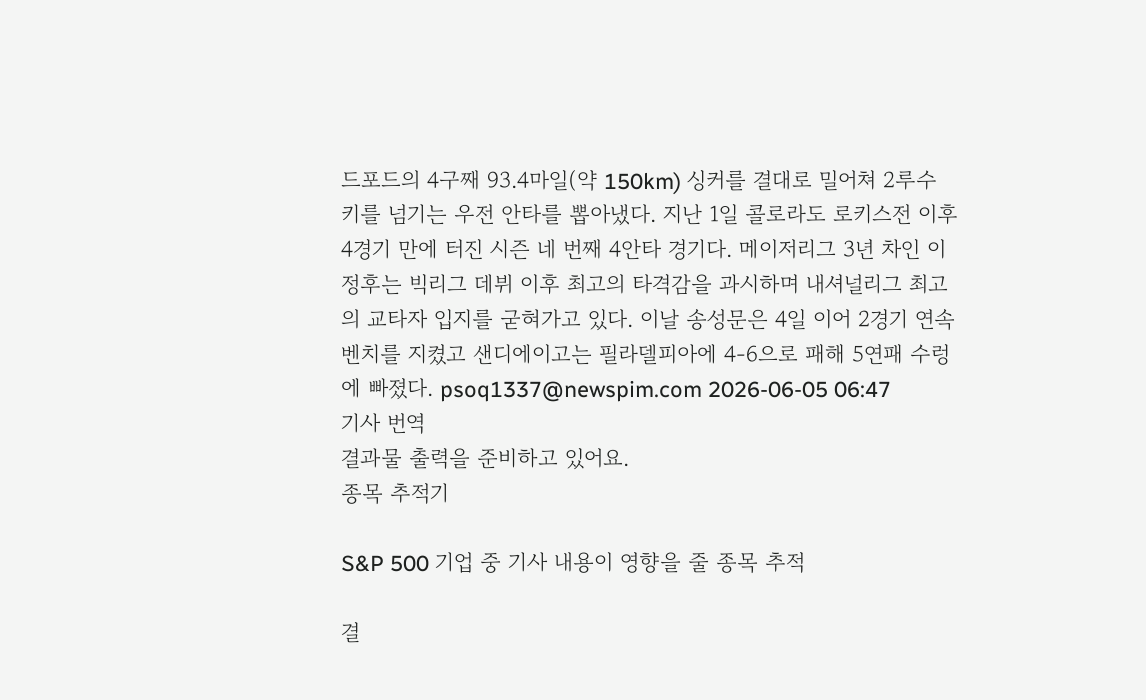드포드의 4구째 93.4마일(약 150km) 싱커를 결대로 밀어쳐 2루수 키를 넘기는 우전 안타를 뽑아냈다. 지난 1일 콜로라도 로키스전 이후 4경기 만에 터진 시즌 네 번째 4안타 경기다. 메이저리그 3년 차인 이정후는 빅리그 데뷔 이후 최고의 타격감을 과시하며 내셔널리그 최고의 교타자 입지를 굳혀가고 있다. 이날 송성문은 4일 이어 2경기 연속 벤치를 지켰고 샌디에이고는 필라델피아에 4-6으로 패해 5연패 수렁에 빠졌다. psoq1337@newspim.com 2026-06-05 06:47
기사 번역
결과물 출력을 준비하고 있어요.
종목 추적기

S&P 500 기업 중 기사 내용이 영향을 줄 종목 추적

결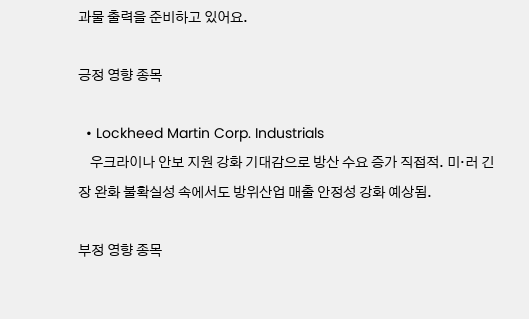과물 출력을 준비하고 있어요.

긍정 영향 종목

  • Lockheed Martin Corp. Industrials
    우크라이나 안보 지원 강화 기대감으로 방산 수요 증가 직접적. 미·러 긴장 완화 불확실성 속에서도 방위산업 매출 안정성 강화 예상됨.

부정 영향 종목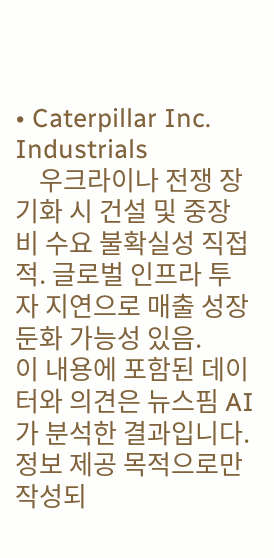• Caterpillar Inc. Industrials
    우크라이나 전쟁 장기화 시 건설 및 중장비 수요 불확실성 직접적. 글로벌 인프라 투자 지연으로 매출 성장 둔화 가능성 있음.
이 내용에 포함된 데이터와 의견은 뉴스핌 AI가 분석한 결과입니다. 정보 제공 목적으로만 작성되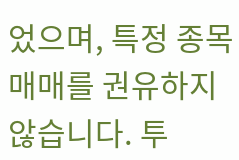었으며, 특정 종목 매매를 권유하지 않습니다. 투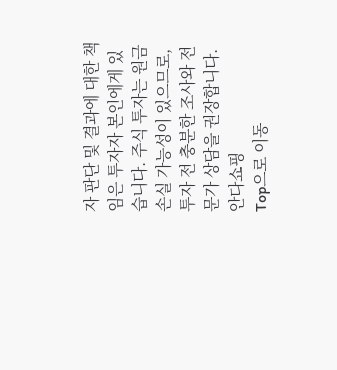자 판단 및 결과에 대한 책임은 투자자 본인에게 있습니다. 주식 투자는 원금 손실 가능성이 있으므로, 투자 전 충분한 조사와 전문가 상담을 권장합니다.
안다쇼핑
Top으로 이동